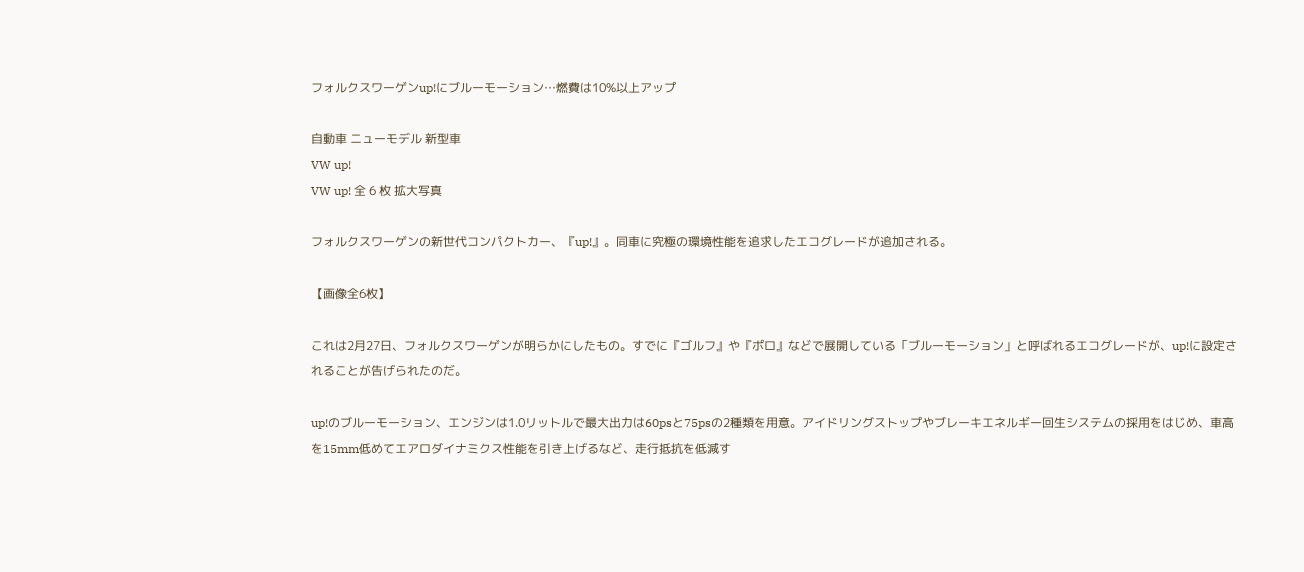フォルクスワーゲンup!にブルーモーション…燃費は10%以上アップ

自動車 ニューモデル 新型車
VW up!
VW up! 全 6 枚 拡大写真

フォルクスワーゲンの新世代コンパクトカー、『up!』。同車に究極の環境性能を追求したエコグレードが追加される。

【画像全6枚】

これは2月27日、フォルクスワーゲンが明らかにしたもの。すでに『ゴルフ』や『ポロ』などで展開している「ブルーモーション」と呼ばれるエコグレードが、up!に設定されることが告げられたのだ。

up!のブルーモーション、エンジンは1.0リットルで最大出力は60psと75psの2種類を用意。アイドリングストップやブレーキエネルギー回生システムの採用をはじめ、車高を15mm低めてエアロダイナミクス性能を引き上げるなど、走行抵抗を低減す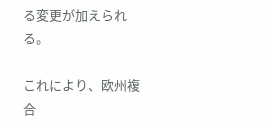る変更が加えられる。

これにより、欧州複合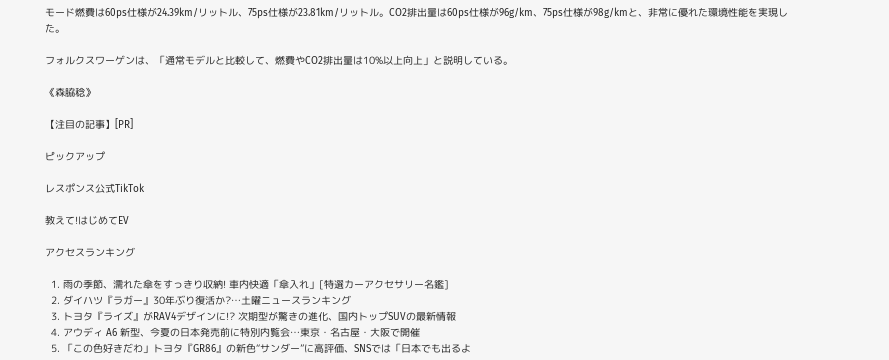モード燃費は60ps仕様が24.39km/リットル、75ps仕様が23.81km/リットル。CO2排出量は60ps仕様が96g/km、75ps仕様が98g/kmと、非常に優れた環境性能を実現した。

フォルクスワーゲンは、「通常モデルと比較して、燃費やCO2排出量は10%以上向上」と説明している。

《森脇稔》

【注目の記事】[PR]

ピックアップ

レスポンス公式TikTok

教えて!はじめてEV

アクセスランキング

  1. 雨の季節、濡れた傘をすっきり収納! 車内快適「傘入れ」[特選カーアクセサリー名鑑]
  2. ダイハツ『ラガー』30年ぶり復活か?…土曜ニュースランキング
  3. トヨタ『ライズ』がRAV4デザインに!? 次期型が驚きの進化、国内トップSUVの最新情報
  4. アウディ A6 新型、今夏の日本発売前に特別内覧会…東京・名古屋・大阪で開催
  5. 「この色好きだわ」トヨタ『GR86』の新色“サンダー”に高評価、SNSでは「日本でも出るよ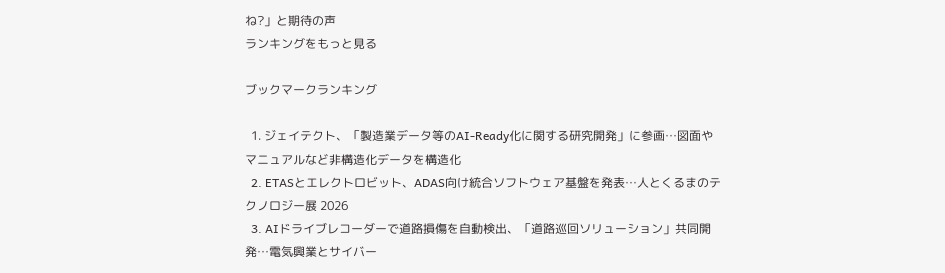ね?」と期待の声
ランキングをもっと見る

ブックマークランキング

  1. ジェイテクト、「製造業データ等のAI-Ready化に関する研究開発」に参画…図面やマニュアルなど非構造化データを構造化
  2. ETASとエレクトロビット、ADAS向け統合ソフトウェア基盤を発表…人とくるまのテクノロジー展 2026
  3. AIドライブレコーダーで道路損傷を自動検出、「道路巡回ソリューション」共同開発…電気興業とサイバー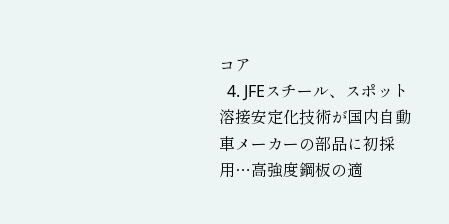コア
  4. JFEスチール、スポット溶接安定化技術が国内自動車メーカーの部品に初採用…高強度鋼板の適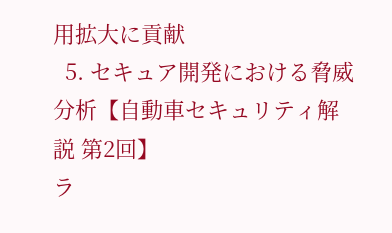用拡大に貢献
  5. セキュア開発における脅威分析【自動車セキュリティ解説 第2回】
ラ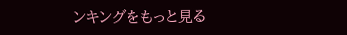ンキングをもっと見る